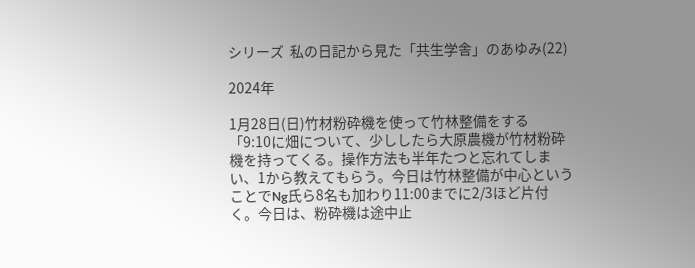シリーズ  私の日記から見た「共生学舎」のあゆみ(22)

2024年

1月28日(日)竹材粉砕機を使って竹林整備をする
「9:10に畑について、少ししたら大原農機が竹材粉砕機を持ってくる。操作方法も半年たつと忘れてしまい、1から教えてもらう。今日は竹林整備が中心ということでNg氏ら8名も加わり11:00までに2/3ほど片付く。今日は、粉砕機は途中止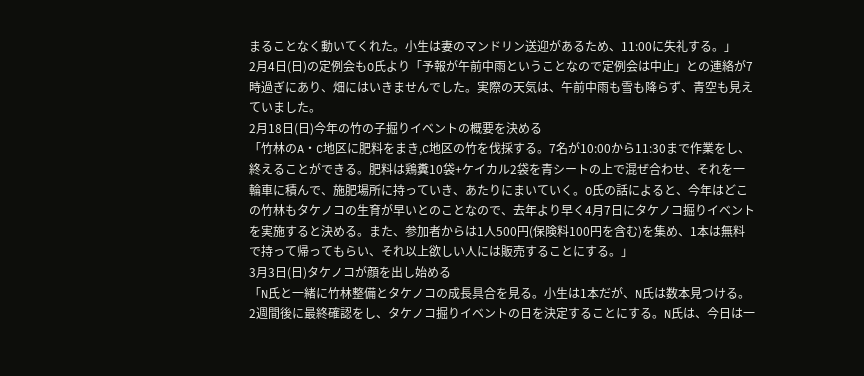まることなく動いてくれた。小生は妻のマンドリン送迎があるため、11:00に失礼する。」
2月4日(日)の定例会もO氏より「予報が午前中雨ということなので定例会は中止」との連絡が7時過ぎにあり、畑にはいきませんでした。実際の天気は、午前中雨も雪も降らず、青空も見えていました。
2月18日(日)今年の竹の子掘りイベントの概要を決める
「竹林のA・C地区に肥料をまき,C地区の竹を伐採する。7名が10:00から11:30まで作業をし、終えることができる。肥料は鶏糞10袋+ケイカル2袋を青シートの上で混ぜ合わせ、それを一輪車に積んで、施肥場所に持っていき、あたりにまいていく。O氏の話によると、今年はどこの竹林もタケノコの生育が早いとのことなので、去年より早く4月7日にタケノコ掘りイベントを実施すると決める。また、参加者からは1人500円(保険料100円を含む)を集め、1本は無料で持って帰ってもらい、それ以上欲しい人には販売することにする。」
3月3日(日)タケノコが顔を出し始める
「N氏と一緒に竹林整備とタケノコの成長具合を見る。小生は1本だが、N氏は数本見つける。2週間後に最終確認をし、タケノコ掘りイベントの日を決定することにする。N氏は、今日は一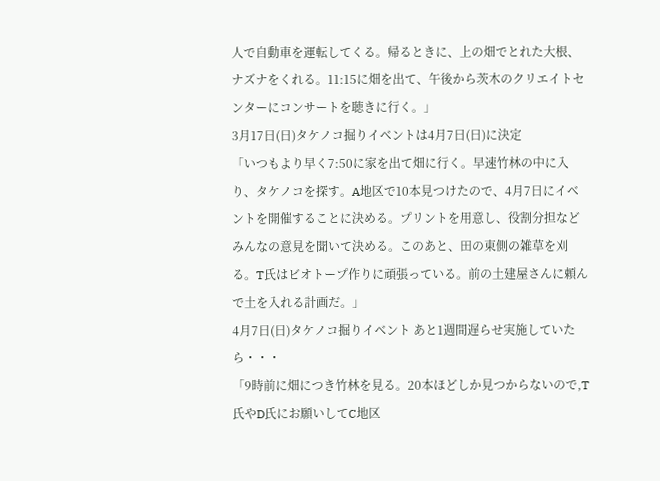人で自動車を運転してくる。帰るときに、上の畑でとれた大根、ナズナをくれる。11:15に畑を出て、午後から茨木のクリエイトセンターにコンサートを聴きに行く。」
3月17日(日)タケノコ掘りイベントは4月7日(日)に決定
「いつもより早く7:50に家を出て畑に行く。早速竹林の中に入り、タケノコを探す。A地区で10本見つけたので、4月7日にイベントを開催することに決める。プリントを用意し、役割分担などみんなの意見を聞いて決める。このあと、田の東側の雑草を刈る。T氏はビオトープ作りに頑張っている。前の土建屋さんに頼んで土を入れる計画だ。」
4月7日(日)タケノコ掘りイベント あと1週間遅らせ実施していたら・・・
「9時前に畑につき竹林を見る。20本ほどしか見つからないので,T氏やD氏にお願いしてC地区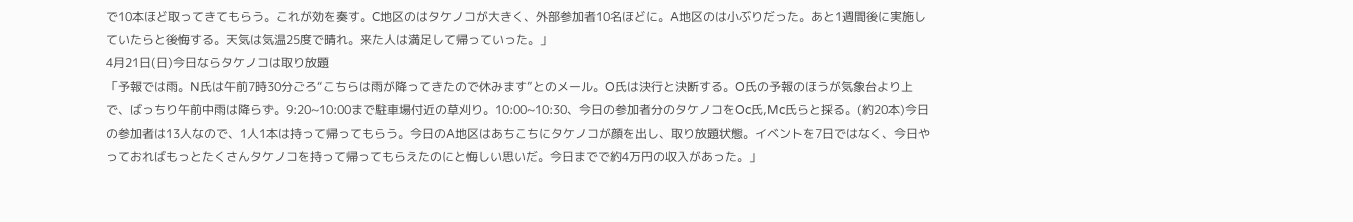で10本ほど取ってきてもらう。これが効を奏す。C地区のはタケノコが大きく、外部参加者10名ほどに。A地区のは小ぶりだった。あと1週間後に実施していたらと後悔する。天気は気温25度で晴れ。来た人は満足して帰っていった。」
4月21日(日)今日ならタケノコは取り放題
「予報では雨。N氏は午前7時30分ごろ“こちらは雨が降ってきたので休みます”とのメール。O氏は決行と決断する。O氏の予報のほうが気象台より上で、ばっちり午前中雨は降らず。9:20~10:00まで駐車場付近の草刈り。10:00~10:30、今日の参加者分のタケノコをOc氏,Mc氏らと採る。(約20本)今日の参加者は13人なので、1人1本は持って帰ってもらう。今日のA地区はあちこちにタケノコが顔を出し、取り放題状態。イベントを7日ではなく、今日やっておればもっとたくさんタケノコを持って帰ってもらえたのにと悔しい思いだ。今日までで約4万円の収入があった。」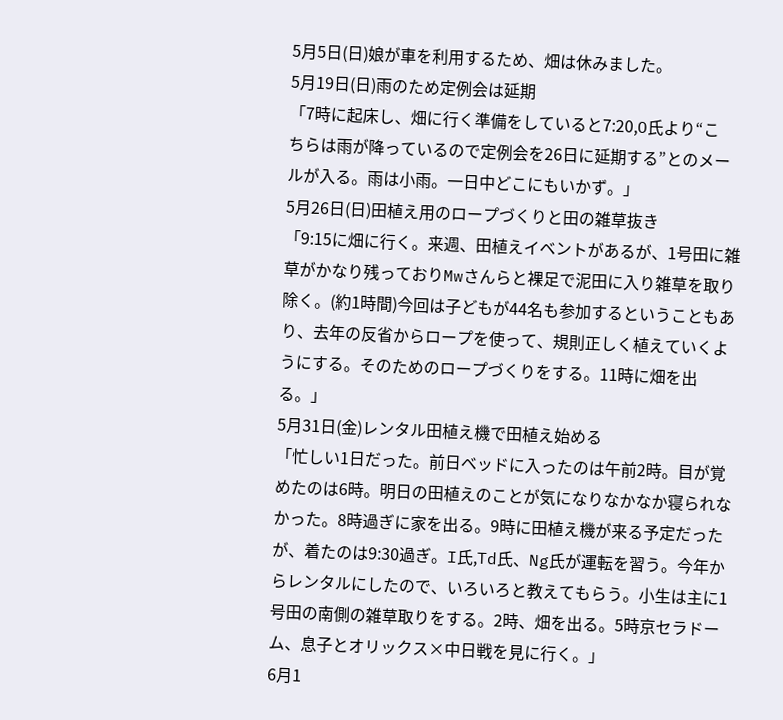5月5日(日)娘が車を利用するため、畑は休みました。
5月19日(日)雨のため定例会は延期
「7時に起床し、畑に行く準備をしていると7:20,O氏より“こちらは雨が降っているので定例会を26日に延期する”とのメールが入る。雨は小雨。一日中どこにもいかず。」
5月26日(日)田植え用のロープづくりと田の雑草抜き
「9:15に畑に行く。来週、田植えイベントがあるが、1号田に雑草がかなり残っておりMwさんらと裸足で泥田に入り雑草を取り除く。(約1時間)今回は子どもが44名も参加するということもあり、去年の反省からロープを使って、規則正しく植えていくようにする。そのためのロープづくりをする。11時に畑を出る。」
5月31日(金)レンタル田植え機で田植え始める
「忙しい1日だった。前日ベッドに入ったのは午前2時。目が覚めたのは6時。明日の田植えのことが気になりなかなか寝られなかった。8時過ぎに家を出る。9時に田植え機が来る予定だったが、着たのは9:30過ぎ。I氏,Td氏、Ng氏が運転を習う。今年からレンタルにしたので、いろいろと教えてもらう。小生は主に1号田の南側の雑草取りをする。2時、畑を出る。5時京セラドーム、息子とオリックス×中日戦を見に行く。」
6月1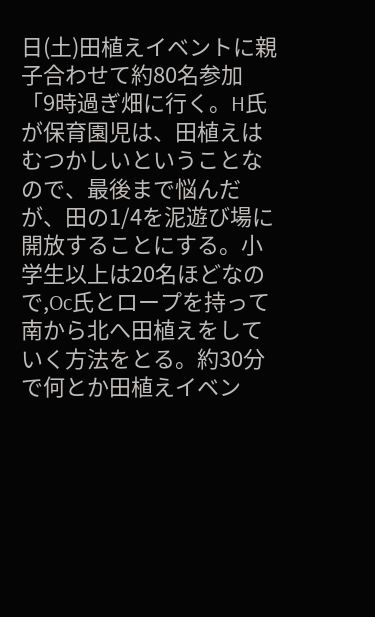日(土)田植えイベントに親子合わせて約80名参加
「9時過ぎ畑に行く。H氏が保育園児は、田植えはむつかしいということなので、最後まで悩んだが、田の1/4を泥遊び場に開放することにする。小学生以上は20名ほどなので,Oc氏とロープを持って南から北へ田植えをしていく方法をとる。約30分で何とか田植えイベン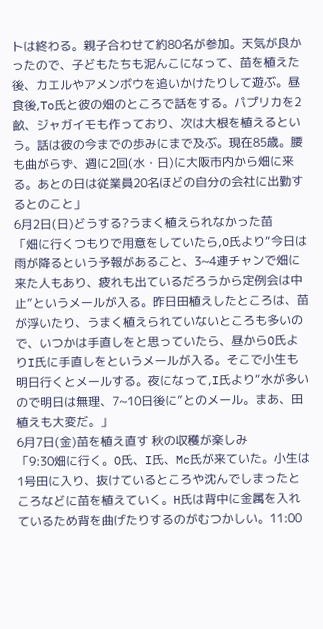トは終わる。親子合わせて約80名が参加。天気が良かったので、子どもたちも泥んこになって、苗を植えた後、カエルやアメンボウを追いかけたりして遊ぶ。昼食後,To氏と彼の畑のところで話をする。パプリカを2畝、ジャガイモも作っており、次は大根を植えるという。話は彼の今までの歩みにまで及ぶ。現在85歳。腰も曲がらず、週に2回(水・日)に大阪市内から畑に来る。あとの日は従業員20名ほどの自分の会社に出勤するとのこと」
6月2日(日)どうする?うまく植えられなかった苗
「畑に行くつもりで用意をしていたら,O氏より“今日は雨が降るという予報があること、3~4連チャンで畑に来た人もあり、疲れも出ているだろうから定例会は中止”というメールが入る。昨日田植えしたところは、苗が浮いたり、うまく植えられていないところも多いので、いつかは手直しをと思っていたら、昼からO氏よりI氏に手直しをというメールが入る。そこで小生も明日行くとメールする。夜になって,I氏より“水が多いので明日は無理、7~10日後に”とのメール。まあ、田植えも大変だ。」
6月7日(金)苗を植え直す 秋の収穫が楽しみ
「9:30畑に行く。O氏、I氏、Mc氏が来ていた。小生は1号田に入り、抜けているところや沈んでしまったところなどに苗を植えていく。H氏は背中に金属を入れているため背を曲げたりするのがむつかしい。11:00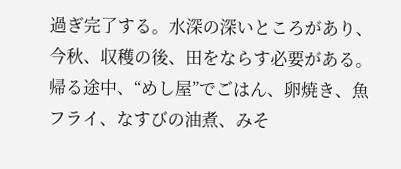過ぎ完了する。水深の深いところがあり、今秋、収穫の後、田をならす必要がある。帰る途中、“めし屋”でごはん、卵焼き、魚フライ、なすびの油煮、みそ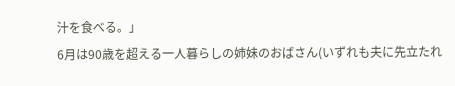汁を食べる。」
6月は90歳を超える一人暮らしの姉妹のおばさん(いずれも夫に先立たれ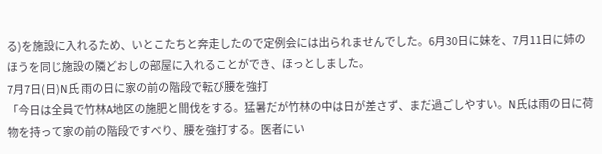る)を施設に入れるため、いとこたちと奔走したので定例会には出られませんでした。6月30日に妹を、7月11日に姉のほうを同じ施設の隣どおしの部屋に入れることができ、ほっとしました。
7月7日(日)N氏 雨の日に家の前の階段で転び腰を強打
「今日は全員で竹林A地区の施肥と間伐をする。猛暑だが竹林の中は日が差さず、まだ過ごしやすい。N氏は雨の日に荷物を持って家の前の階段ですべり、腰を強打する。医者にい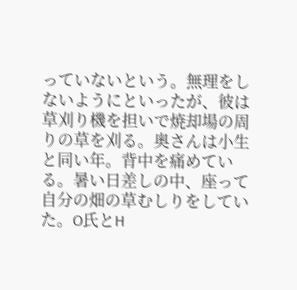っていないという。無理をしないようにといったが、彼は草刈り機を担いで焼却場の周りの草を刈る。奥さんは小生と同い年。背中を痛めている。暑い日差しの中、座って自分の畑の草むしりをしていた。O氏とH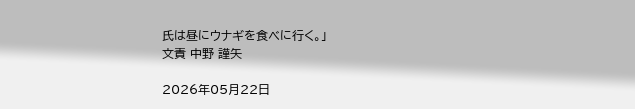氏は昼にウナギを食べに行く。」
文責 中野 謹矢

2026年05月22日